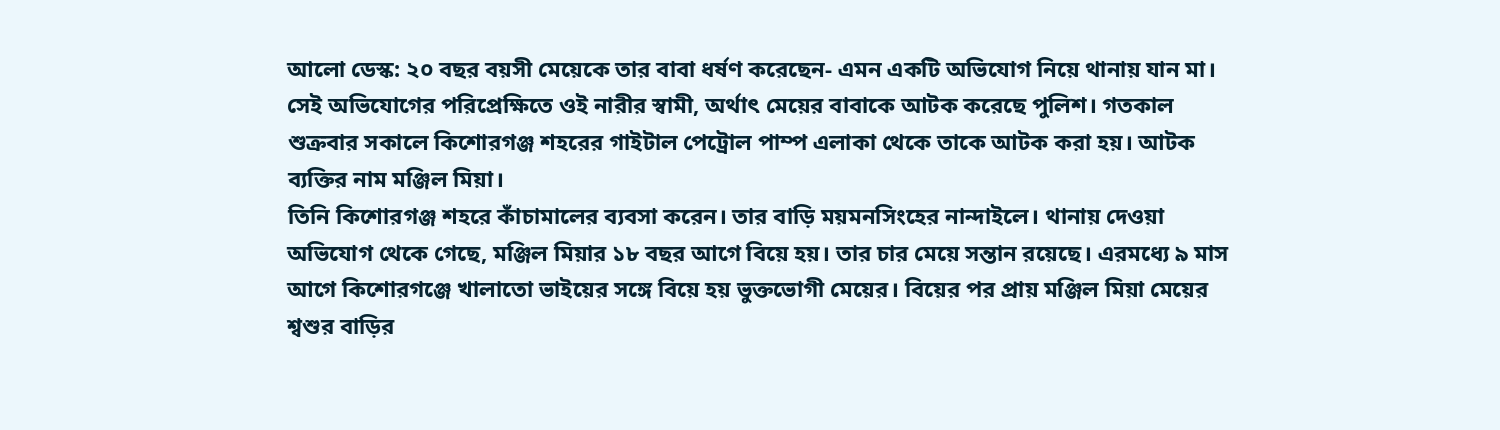আলো ডেস্ক: ২০ বছর বয়সী মেয়েকে তার বাবা ধর্ষণ করেছেন- এমন একটি অভিযোগ নিয়ে থানায় যান মা। সেই অভিযোগের পরিপ্রেক্ষিতে ওই নারীর স্বামী, অর্থাৎ মেয়ের বাবাকে আটক করেছে পুলিশ। গতকাল শুক্রবার সকালে কিশোরগঞ্জ শহরের গাইটাল পেট্রোল পাম্প এলাকা থেকে তাকে আটক করা হয়। আটক ব্যক্তির নাম মঞ্জিল মিয়া।
তিনি কিশোরগঞ্জ শহরে কাঁচামালের ব্যবসা করেন। তার বাড়ি ময়মনসিংহের নান্দাইলে। থানায় দেওয়া অভিযোগ থেকে গেছে, মঞ্জিল মিয়ার ১৮ বছর আগে বিয়ে হয়। তার চার মেয়ে সন্তান রয়েছে। এরমধ্যে ৯ মাস আগে কিশোরগঞ্জে খালাতো ভাইয়ের সঙ্গে বিয়ে হয় ভুক্তভোগী মেয়ের। বিয়ের পর প্রায় মঞ্জিল মিয়া মেয়ের শ্বশুর বাড়ির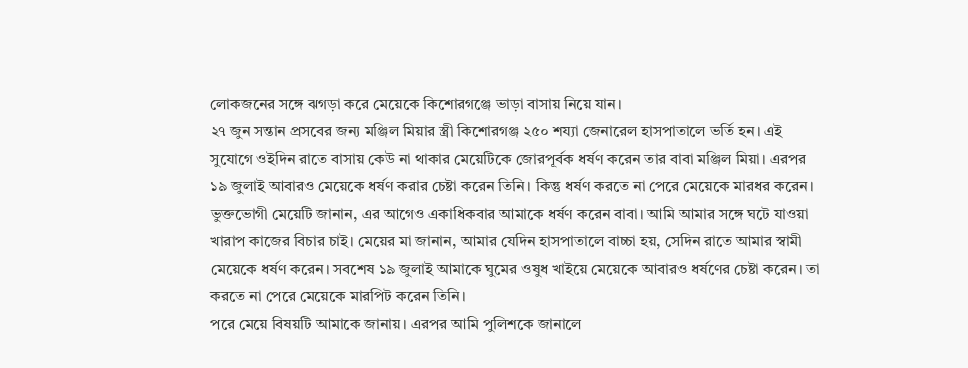লোকজনের সঙ্গে ঝগড়া করে মেয়েকে কিশোরগঞ্জে ভাড়া বাসায় নিয়ে যান।
২৭ জুন সন্তান প্রসবের জন্য মঞ্জিল মিয়ার স্ত্রী কিশোরগঞ্জ ২৫০ শয্যা জেনারেল হাসপাতালে ভর্তি হন। এই সুযোগে ওইদিন রাতে বাসায় কেউ না থাকার মেয়েটিকে জোরপূর্বক ধর্ষণ করেন তার বাবা মঞ্জিল মিয়া। এরপর ১৯ জুলাই আবারও মেয়েকে ধর্ষণ করার চেষ্টা করেন তিনি। কিন্তু ধর্ষণ করতে না পেরে মেয়েকে মারধর করেন।
ভুক্তভোগী মেয়েটি জানান, এর আগেও একাধিকবার আমাকে ধর্ষণ করেন বাবা। আমি আমার সঙ্গে ঘটে যাওয়া খারাপ কাজের বিচার চাই। মেয়ের মা জানান, আমার যেদিন হাসপাতালে বাচ্চা হয়, সেদিন রাতে আমার স্বামী মেয়েকে ধর্ষণ করেন। সবশেষ ১৯ জুলাই আমাকে ঘুমের ওষুধ খাইয়ে মেয়েকে আবারও ধর্ষণের চেষ্টা করেন। তা করতে না পেরে মেয়েকে মারপিট করেন তিনি।
পরে মেয়ে বিষয়টি আমাকে জানায়। এরপর আমি পুলিশকে জানালে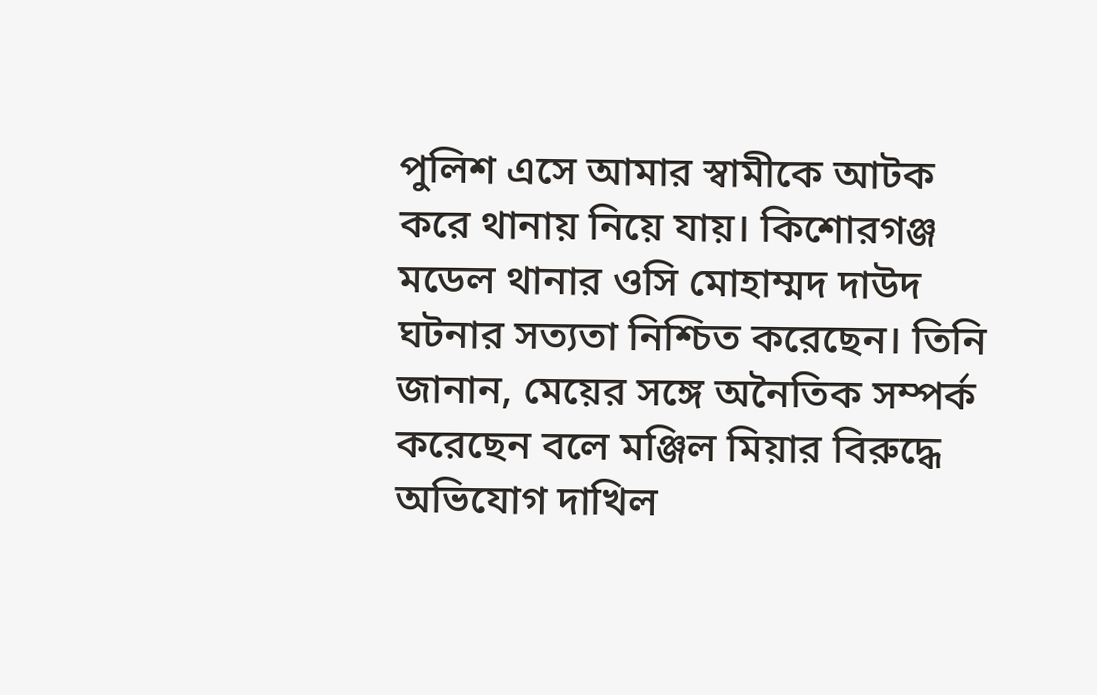পুলিশ এসে আমার স্বামীকে আটক করে থানায় নিয়ে যায়। কিশোরগঞ্জ মডেল থানার ওসি মোহাম্মদ দাউদ ঘটনার সত্যতা নিশ্চিত করেছেন। তিনি জানান, মেয়ের সঙ্গে অনৈতিক সম্পর্ক করেছেন বলে মঞ্জিল মিয়ার বিরুদ্ধে অভিযোগ দাখিল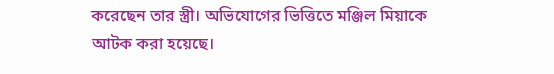করেছেন তার স্ত্রী। অভিযোগের ভিত্তিতে মঞ্জিল মিয়াকে আটক করা হয়েছে।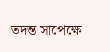তদন্ত সাপেক্ষে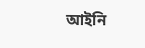আইনি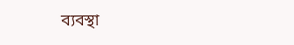ব্যবস্থা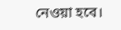নেওয়া হবে।